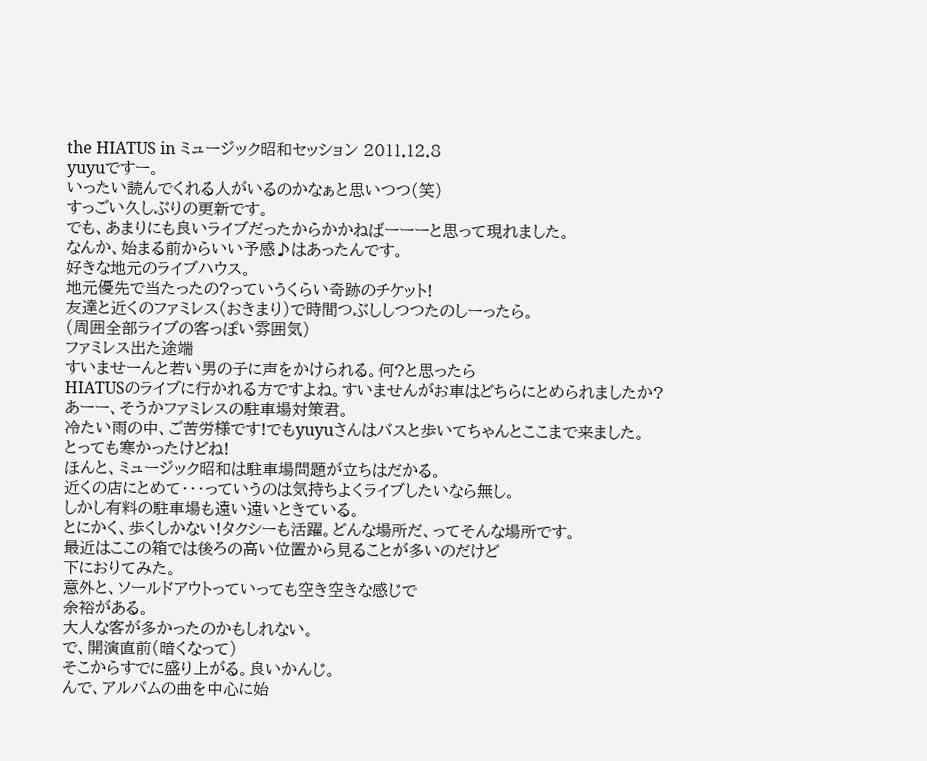the HIATUS in ミュージック昭和セッション 2011.12.8
yuyuですー。
いったい読んでくれる人がいるのかなぁと思いつつ(笑)
すっごい久しぶりの更新です。
でも、あまりにも良いライブだったからかかねばーーーと思って現れました。
なんか、始まる前からいい予感♪はあったんです。
好きな地元のライブハウス。
地元優先で当たったの?っていうくらい奇跡のチケット!
友達と近くのファミレス(おきまり)で時間つぶししつつたのしーったら。
(周囲全部ライブの客っぽい雰囲気)
ファミレス出た途端
すいませーんと若い男の子に声をかけられる。何?と思ったら
HIATUSのライブに行かれる方ですよね。すいませんがお車はどちらにとめられましたか?
あーー、そうかファミレスの駐車場対策君。
冷たい雨の中、ご苦労様です!でもyuyuさんはバスと歩いてちゃんとここまで来ました。
とっても寒かったけどね!
ほんと、ミュージック昭和は駐車場問題が立ちはだかる。
近くの店にとめて・・・っていうのは気持ちよくライブしたいなら無し。
しかし有料の駐車場も遠い遠いときている。
とにかく、歩くしかない!タクシーも活躍。どんな場所だ、ってそんな場所です。
最近はここの箱では後ろの高い位置から見ることが多いのだけど
下におりてみた。
意外と、ソールドアウトっていっても空き空きな感じで
余裕がある。
大人な客が多かったのかもしれない。
で、開演直前(暗くなって)
そこからすでに盛り上がる。良いかんじ。
んで、アルバムの曲を中心に始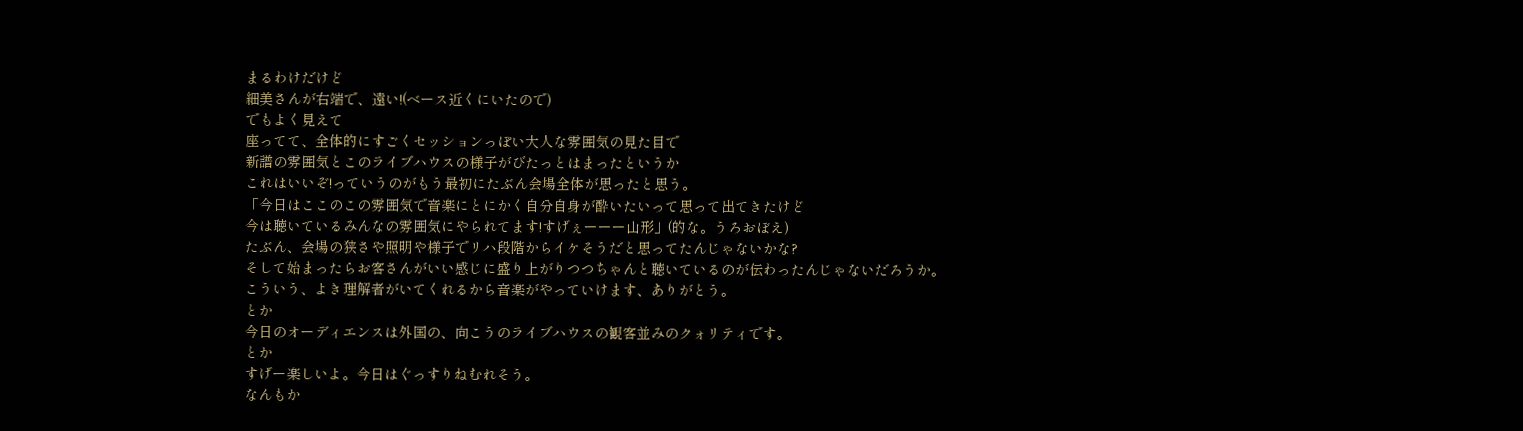まるわけだけど
細美さんが右端で、遠い!(ベース近くにいたので)
でもよく見えて
座ってて、全体的にすごくセッションっぽい大人な雰囲気の見た目で
新譜の雰囲気とこのライブハウスの様子がびたっとはまったというか
これはいいぞ!っていうのがもう最初にたぶん会場全体が思ったと思う。
「今日はここのこの雰囲気で音楽にとにかく自分自身が酔いたいって思って出てきたけど
今は聴いているみんなの雰囲気にやられてます!すげぇーーー山形」(的な。うろおぼえ)
たぶん、会場の狭さや照明や様子でリハ段階からイケそうだと思ってたんじゃないかな?
そして始まったらお客さんがいい感じに盛り上がりつつちゃんと聴いているのが伝わったんじゃないだろうか。
こういう、よき理解者がいてくれるから音楽がやっていけます、ありがとう。
とか
今日のオーディエンスは外国の、向こうのライブハウスの観客並みのクォリティです。
とか
すげー楽しいよ。今日はぐっすりねむれそう。
なんもか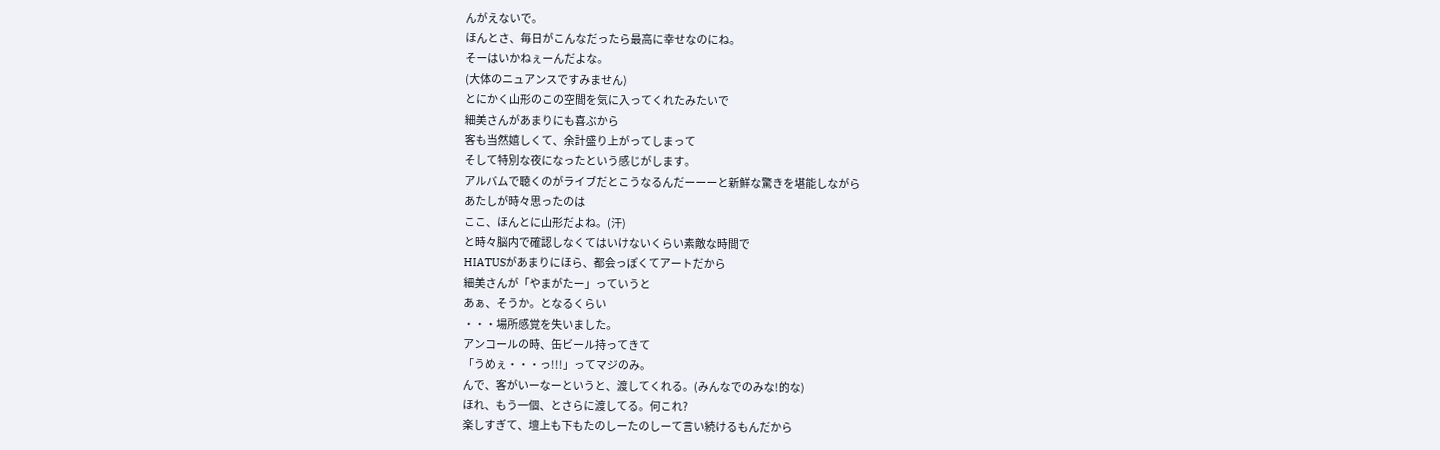んがえないで。
ほんとさ、毎日がこんなだったら最高に幸せなのにね。
そーはいかねぇーんだよな。
(大体のニュアンスですみません)
とにかく山形のこの空間を気に入ってくれたみたいで
細美さんがあまりにも喜ぶから
客も当然嬉しくて、余計盛り上がってしまって
そして特別な夜になったという感じがします。
アルバムで聴くのがライブだとこうなるんだーーーと新鮮な驚きを堪能しながら
あたしが時々思ったのは
ここ、ほんとに山形だよね。(汗)
と時々脳内で確認しなくてはいけないくらい素敵な時間で
HIATUSがあまりにほら、都会っぽくてアートだから
細美さんが「やまがたー」っていうと
あぁ、そうか。となるくらい
・・・場所感覚を失いました。
アンコールの時、缶ビール持ってきて
「うめぇ・・・っ!!!」ってマジのみ。
んで、客がいーなーというと、渡してくれる。(みんなでのみな!的な)
ほれ、もう一個、とさらに渡してる。何これ?
楽しすぎて、壇上も下もたのしーたのしーて言い続けるもんだから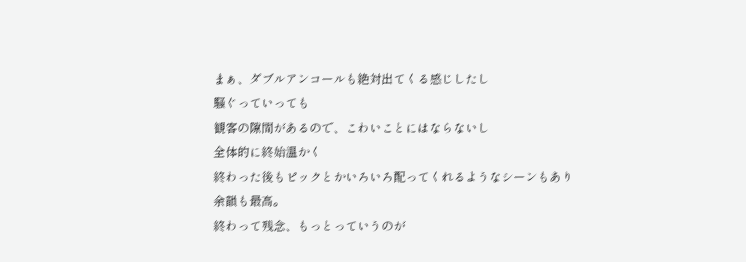まぁ、ダブルアンコールも絶対出てくる感じしたし
騒ぐっていっても
観客の隙間があるので、こわいことにはならないし
全体的に終始温かく
終わった後もピックとかいろいろ配ってくれるようなシーンもあり
余韻も最高。
終わって残念、もっとっていうのが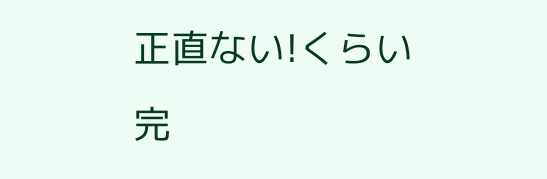正直ない!くらい
完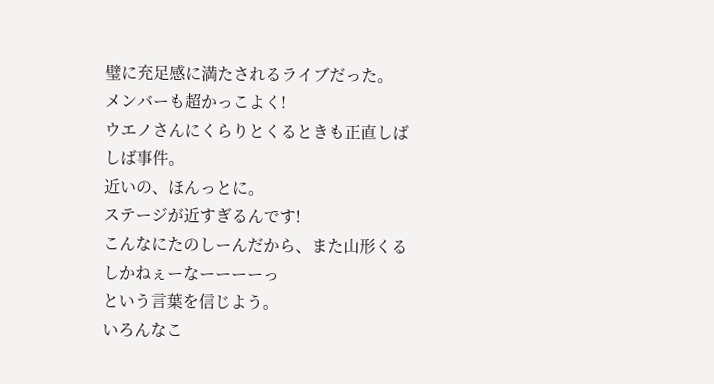璧に充足感に満たされるライブだった。
メンバーも超かっこよく!
ウエノさんにくらりとくるときも正直しばしば事件。
近いの、ほんっとに。
ステージが近すぎるんです!
こんなにたのしーんだから、また山形くるしかねぇーなーーーーっ
という言葉を信じよう。
いろんなこ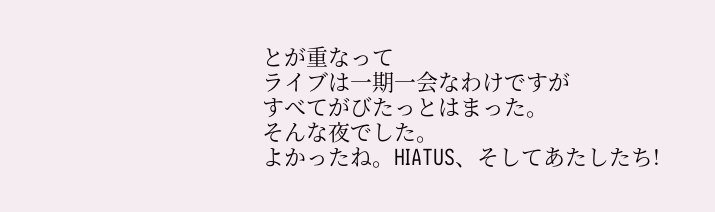とが重なって
ライブは一期一会なわけですが
すべてがびたっとはまった。
そんな夜でした。
よかったね。HIATUS、そしてあたしたち!